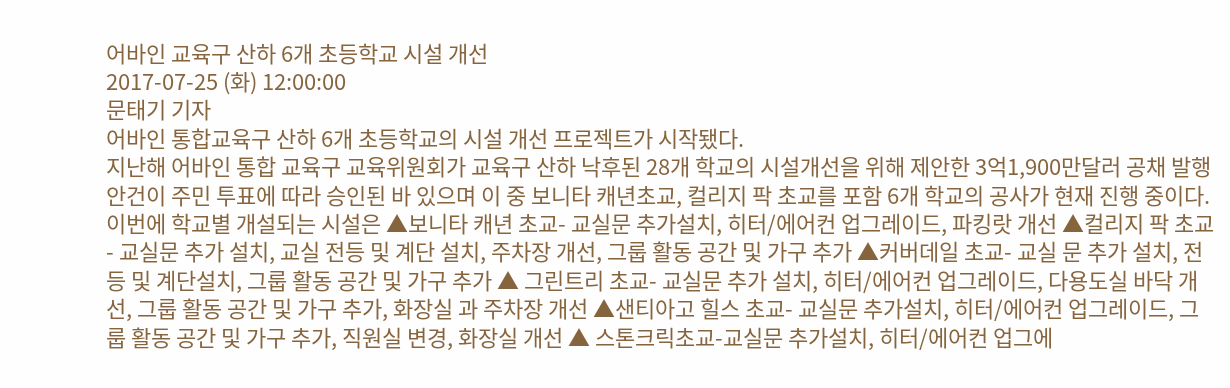어바인 교육구 산하 6개 초등학교 시설 개선
2017-07-25 (화) 12:00:00
문태기 기자
어바인 통합교육구 산하 6개 초등학교의 시설 개선 프로젝트가 시작됐다.
지난해 어바인 통합 교육구 교육위원회가 교육구 산하 낙후된 28개 학교의 시설개선을 위해 제안한 3억1,900만달러 공채 발행 안건이 주민 투표에 따라 승인된 바 있으며 이 중 보니타 캐년초교, 컬리지 팍 초교를 포함 6개 학교의 공사가 현재 진행 중이다.
이번에 학교별 개설되는 시설은 ▲보니타 캐년 초교- 교실문 추가설치, 히터/에어컨 업그레이드, 파킹랏 개선 ▲컬리지 팍 초교- 교실문 추가 설치, 교실 전등 및 계단 설치, 주차장 개선, 그룹 활동 공간 및 가구 추가 ▲커버데일 초교- 교실 문 추가 설치, 전등 및 계단설치, 그룹 활동 공간 및 가구 추가 ▲ 그린트리 초교- 교실문 추가 설치, 히터/에어컨 업그레이드, 다용도실 바닥 개선, 그룹 활동 공간 및 가구 추가, 화장실 과 주차장 개선 ▲샌티아고 힐스 초교- 교실문 추가설치, 히터/에어컨 업그레이드, 그룹 활동 공간 및 가구 추가, 직원실 변경, 화장실 개선 ▲ 스톤크릭초교-교실문 추가설치, 히터/에어컨 업그에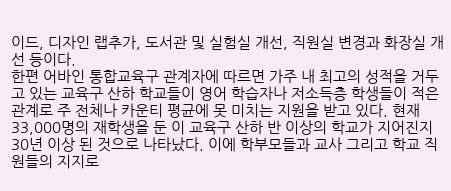이드, 디자인 랩추가, 도서관 및 실험실 개선, 직원실 변경과 화장실 개선 등이다.
한편 어바인 통합교육구 관계자에 따르면 가주 내 최고의 성적을 거두고 있는 교육구 산하 학교들이 영어 학습자나 저소득층 학생들이 적은 관계로 주 전체나 카운티 평균에 못 미치는 지원을 받고 있다. 현재 33,000명의 재학생을 둔 이 교육구 산하 반 이상의 학교가 지어진지 30년 이상 된 것으로 나타났다. 이에 학부모들과 교사 그리고 학교 직원들의 지지로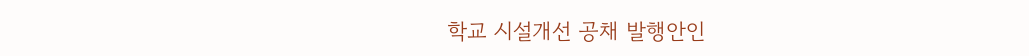학교 시설개선 공채 발행안인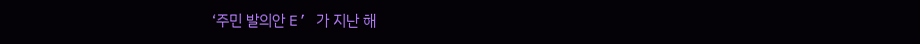‘주민 발의안 E’ 가 지난 해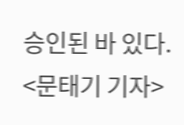승인된 바 있다.
<문태기 기자>